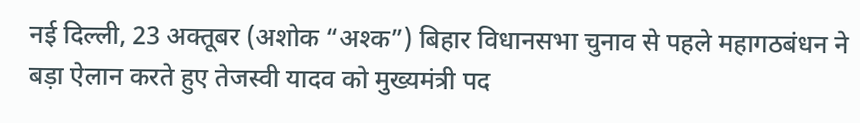नई दिल्ली, 23 अक्तूबर (अशोक “अश्क”) बिहार विधानसभा चुनाव से पहले महागठबंधन ने बड़ा ऐलान करते हुए तेजस्वी यादव को मुख्यमंत्री पद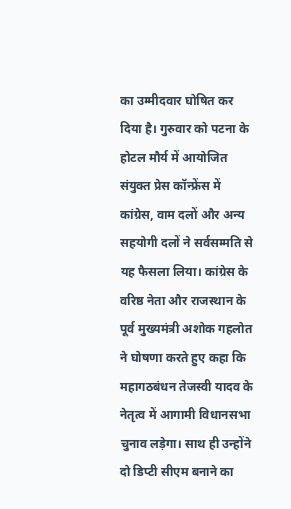का उम्मीदवार घोषित कर दिया है। गुरुवार को पटना के होटल मौर्य में आयोजित संयुक्त प्रेस कॉन्फ्रेंस में कांग्रेस, वाम दलों और अन्य सहयोगी दलों ने सर्वसम्मति से यह फैसला लिया। कांग्रेस के वरिष्ठ नेता और राजस्थान के पूर्व मुख्यमंत्री अशोक गहलोत ने घोषणा करते हुए कहा कि महागठबंधन तेजस्वी यादव के नेतृत्व में आगामी विधानसभा चुनाव लड़ेगा। साथ ही उन्होंने दो डिप्टी सीएम बनाने का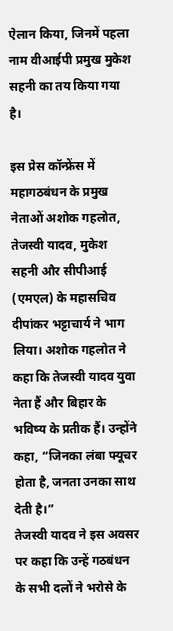ऐलान किया, जिनमें पहला नाम वीआईपी प्रमुख मुकेश सहनी का तय किया गया है।

इस प्रेस कॉन्फ्रेंस में महागठबंधन के प्रमुख नेताओं अशोक गहलोत, तेजस्वी यादव, मुकेश सहनी और सीपीआई (एमएल) के महासचिव दीपांकर भट्टाचार्य ने भाग लिया। अशोक गहलोत ने कहा कि तेजस्वी यादव युवा नेता हैं और बिहार के भविष्य के प्रतीक हैं। उन्होंने कहा, “जिनका लंबा फ्यूचर होता है, जनता उनका साथ देती है।”
तेजस्वी यादव ने इस अवसर पर कहा कि उन्हें गठबंधन के सभी दलों ने भरोसे के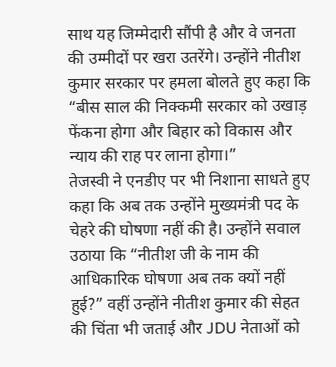साथ यह जिम्मेदारी सौंपी है और वे जनता की उम्मीदों पर खरा उतरेंगे। उन्होंने नीतीश कुमार सरकार पर हमला बोलते हुए कहा कि “बीस साल की निक्कमी सरकार को उखाड़ फेंकना होगा और बिहार को विकास और न्याय की राह पर लाना होगा।”
तेजस्वी ने एनडीए पर भी निशाना साधते हुए कहा कि अब तक उन्होंने मुख्यमंत्री पद के चेहरे की घोषणा नहीं की है। उन्होंने सवाल उठाया कि “नीतीश जी के नाम की आधिकारिक घोषणा अब तक क्यों नहीं हुई?” वहीं उन्होंने नीतीश कुमार की सेहत की चिंता भी जताई और JDU नेताओं को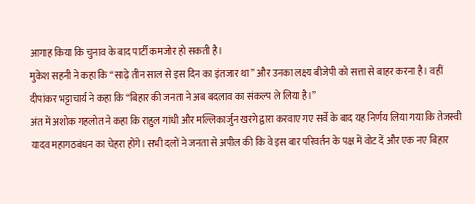आगाह किया कि चुनाव के बाद पार्टी कमजोर हो सकती है।
मुकेश सहनी ने कहा कि “साढ़े तीन साल से इस दिन का इंतजार था” और उनका लक्ष्य बीजेपी को सत्ता से बाहर करना है। वहीं दीपांकर भट्टाचार्य ने कहा कि “बिहार की जनता ने अब बदलाव का संकल्प ले लिया है।”
अंत में अशोक गहलोत ने कहा कि राहुल गांधी और मल्लिकार्जुन खरगे द्वारा करवाए गए सर्वे के बाद यह निर्णय लिया गया कि तेजस्वी यादव महागठबंधन का चेहरा होंगे। सभी दलों ने जनता से अपील की कि वे इस बार परिवर्तन के पक्ष में वोट दें और एक नए बिहार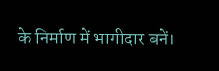के निर्माण में भागीदार बनें।